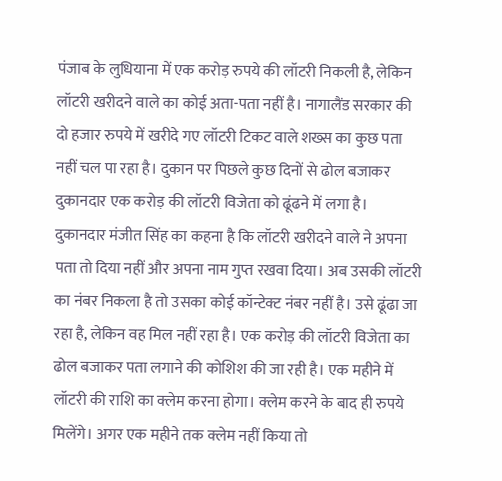पंजाब के लुधियाना में एक करोड़ रुपये की लॉटरी निकली है, लेकिन लॉटरी खरीदने वाले का कोई अता-पता नहीं है। नागालैंड सरकार की दो हजार रुपये में खरीदे गए लॉटरी टिकट वाले शख्स का कुछ पता नहीं चल पा रहा है। दुकान पर पिछले कुछ दिनों से ढोल बजाकर दुकानदार एक करोड़ की लॉटरी विजेता को ढूंढने में लगा है।
दुकानदार मंजीत सिंह का कहना है कि लॉटरी खरीदने वाले ने अपना पता तो दिया नहीं और अपना नाम गुप्त रखवा दिया। अब उसकी लॉटरी का नंबर निकला है तो उसका कोई कॉन्टेक्ट नंबर नहीं है। उसे ढूंढा जा रहा है, लेकिन वह मिल नहीं रहा है। एक करोड़ की लॉटरी विजेता का ढोल बजाकर पता लगाने की कोशिश की जा रही है। एक महीने में लॉटरी की राशि का क्लेम करना होगा। क्लेम करने के बाद ही रुपये मिलेंगे। अगर एक महीने तक क्लेम नहीं किया तो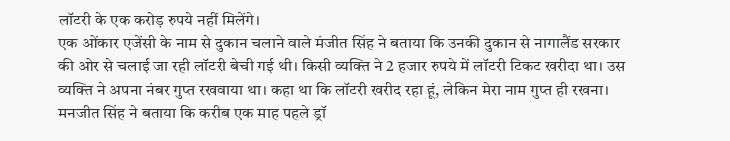लॉटरी के एक करोड़ रुपये नहीं मिलेंगे।
एक ओंकार एजेंसी के नाम से दुकान चलाने वाले मंजीत सिंह ने बताया कि उनकी दुकान से नागालैंड सरकार की ओर से चलाई जा रही लॉटरी बेची गई थी। किसी व्यक्ति ने 2 हजार रुपये में लॉटरी टिकट खरीदा था। उस व्यक्ति ने अपना नंबर गुप्त रखवाया था। कहा था कि लॉटरी खरीद रहा हूं, लेकिन मेरा नाम गुप्त ही रखना। मनजीत सिंह ने बताया कि करीब एक माह पहले ड्रॉ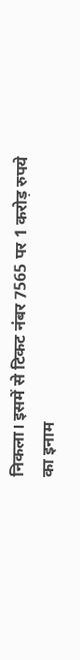निकला। इसमें से टिकट नंबर 7565 पर 1 करोड़ रुपये का इनाम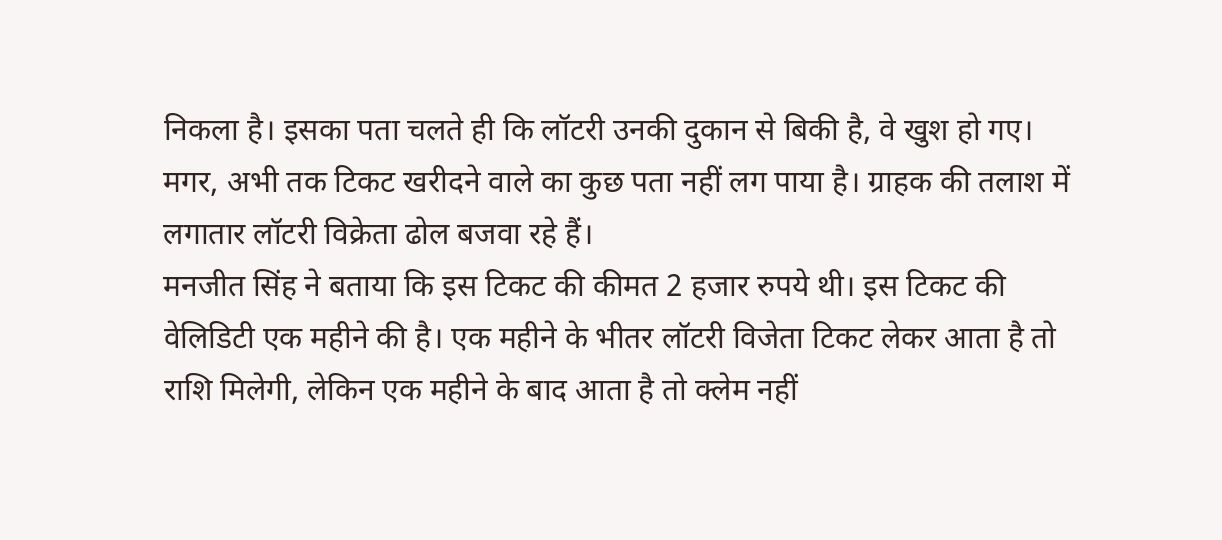निकला है। इसका पता चलते ही कि लॉटरी उनकी दुकान से बिकी है, वे खुश हो गए। मगर, अभी तक टिकट खरीदने वाले का कुछ पता नहीं लग पाया है। ग्राहक की तलाश में लगातार लॉटरी विक्रेता ढोल बजवा रहे हैं।
मनजीत सिंह ने बताया कि इस टिकट की कीमत 2 हजार रुपये थी। इस टिकट की वेलिडिटी एक महीने की है। एक महीने के भीतर लॉटरी विजेता टिकट लेकर आता है तो राशि मिलेगी, लेकिन एक महीने के बाद आता है तो क्लेम नहीं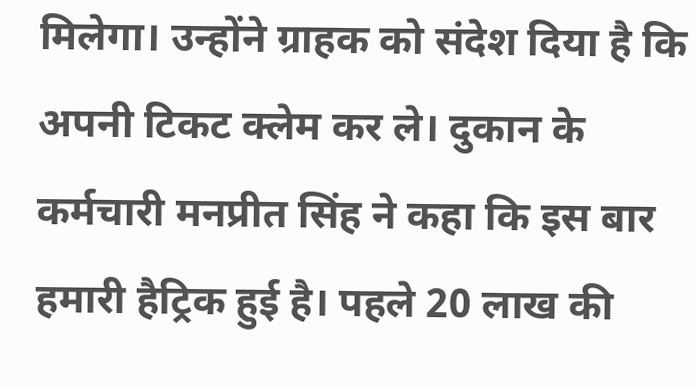मिलेगा। उन्होंने ग्राहक को संदेश दिया है कि अपनी टिकट क्लेम कर ले। दुकान के कर्मचारी मनप्रीत सिंह ने कहा कि इस बार हमारी हैट्रिक हुई है। पहले 20 लाख की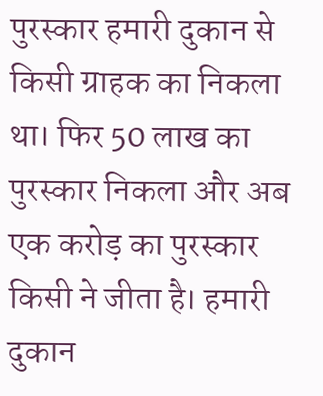पुरस्कार हमारी दुकान से किसी ग्राहक का निकला था। फिर 50 लाख का पुरस्कार निकला और अब एक करोड़ का पुरस्कार किसी ने जीता है। हमारी दुकान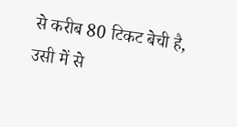से करीब 80 टिकट बेची है, उसी में से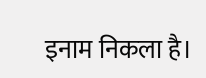इनाम निकला है।